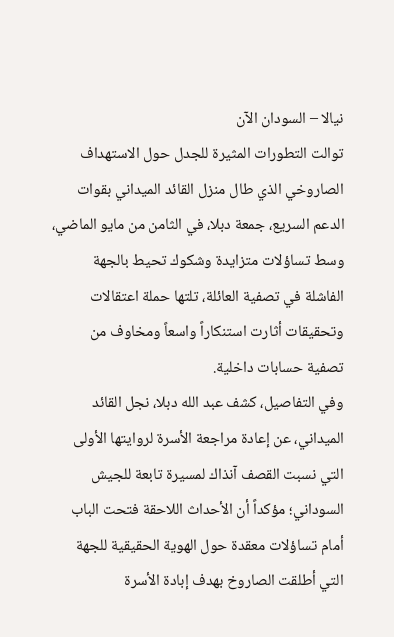نيالا – السودان الآن
توالت التطورات المثيرة للجدل حول الاستهداف الصاروخي الذي طال منزل القائد الميداني بقوات الدعم السريع، جمعة دبلا، في الثامن من مايو الماضي، وسط تساؤلات متزايدة وشكوك تحيط بالجهة الفاشلة في تصفية العائلة، تلتها حملة اعتقالات وتحقيقات أثارت استنكاراً واسعاً ومخاوف من تصفية حسابات داخلية.
وفي التفاصيل، كشف عبد الله دبلا، نجل القائد الميداني، عن إعادة مراجعة الأسرة لروايتها الأولى التي نسبت القصف آنذاك لمسيرة تابعة للجيش السوداني؛ مؤكداً أن الأحداث اللاحقة فتحت الباب أمام تساؤلات معقدة حول الهوية الحقيقية للجهة التي أطلقت الصاروخ بهدف إبادة الأسرة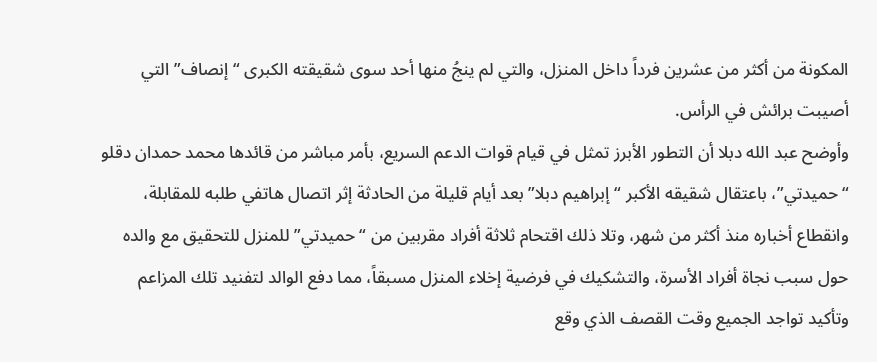المكونة من أكثر من عشرين فرداً داخل المنزل، والتي لم ينجُ منها أحد سوى شقيقته الكبرى “إنصاف” التي أصيبت برائش في الرأس.
وأوضح عبد الله دبلا أن التطور الأبرز تمثل في قيام قوات الدعم السريع، بأمر مباشر من قائدها محمد حمدان دقلو “حميدتي”، باعتقال شقيقه الأكبر “إبراهيم دبلا” بعد أيام قليلة من الحادثة إثر اتصال هاتفي طلبه للمقابلة، وانقطاع أخباره منذ أكثر من شهر، وتلا ذلك اقتحام ثلاثة أفراد مقربين من “حميدتي” للمنزل للتحقيق مع والده حول سبب نجاة أفراد الأسرة، والتشكيك في فرضية إخلاء المنزل مسبقاً، مما دفع الوالد لتفنيد تلك المزاعم وتأكيد تواجد الجميع وقت القصف الذي وقع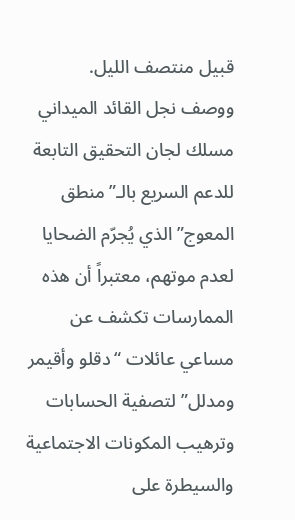قبيل منتصف الليل.
ووصف نجل القائد الميداني مسلك لجان التحقيق التابعة للدعم السريع بالـ”منطق المعوج” الذي يُجرّم الضحايا لعدم موتهم، معتبراً أن هذه الممارسات تكشف عن مساعي عائلات “دقلو وأقيمر ومدلل” لتصفية الحسابات وترهيب المكونات الاجتماعية والسيطرة على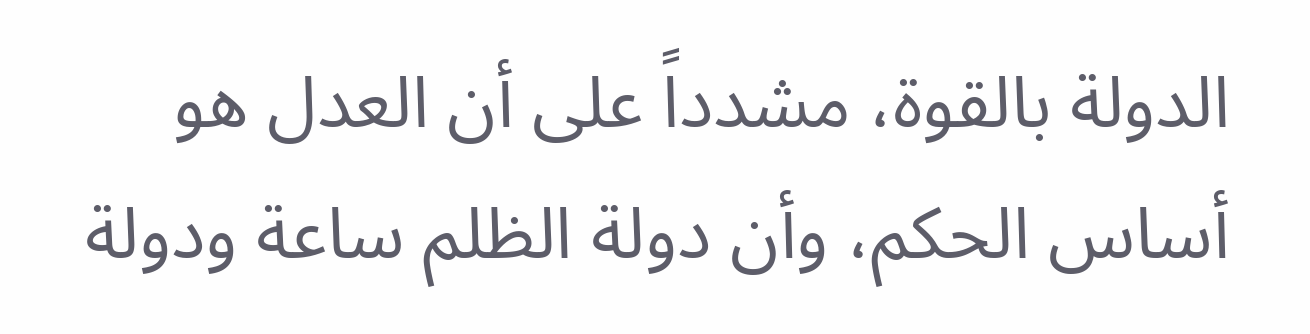الدولة بالقوة، مشدداً على أن العدل هو أساس الحكم، وأن دولة الظلم ساعة ودولة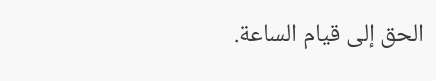الحق إلى قيام الساعة.